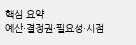핵심 요약
예산·결정권·필요성·시점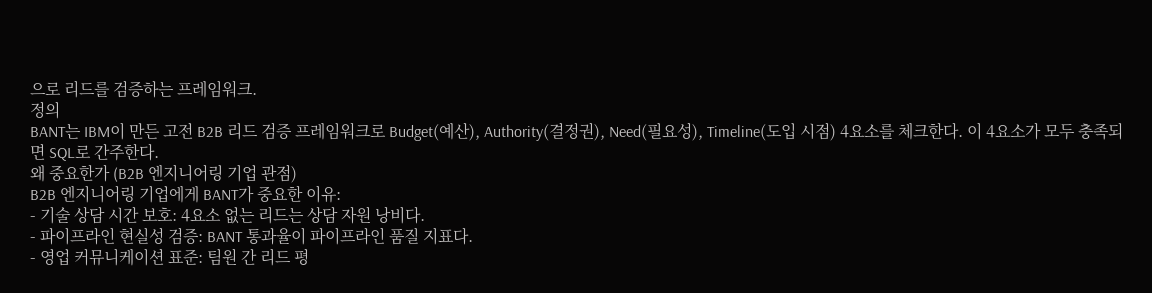으로 리드를 검증하는 프레임워크.
정의
BANT는 IBM이 만든 고전 B2B 리드 검증 프레임워크로 Budget(예산), Authority(결정권), Need(필요성), Timeline(도입 시점) 4요소를 체크한다. 이 4요소가 모두 충족되면 SQL로 간주한다.
왜 중요한가 (B2B 엔지니어링 기업 관점)
B2B 엔지니어링 기업에게 BANT가 중요한 이유:
- 기술 상담 시간 보호: 4요소 없는 리드는 상담 자원 낭비다.
- 파이프라인 현실성 검증: BANT 통과율이 파이프라인 품질 지표다.
- 영업 커뮤니케이션 표준: 팀원 간 리드 평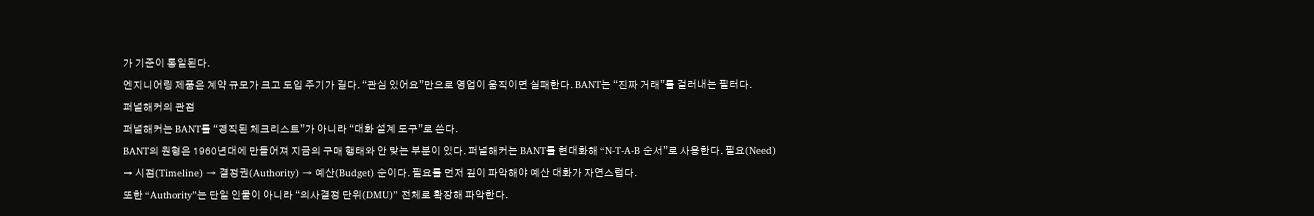가 기준이 통일된다.
엔지니어링 제품은 계약 규모가 크고 도입 주기가 길다. “관심 있어요”만으로 영업이 움직이면 실패한다. BANT는 “진짜 거래”를 걸러내는 필터다.
퍼널해커의 관점
퍼널해커는 BANT를 “경직된 체크리스트”가 아니라 “대화 설계 도구”로 쓴다.
BANT의 원형은 1960년대에 만들어져 지금의 구매 행태와 안 맞는 부분이 있다. 퍼널해커는 BANT를 현대화해 “N-T-A-B 순서”로 사용한다. 필요(Need) → 시점(Timeline) → 결정권(Authority) → 예산(Budget) 순이다. 필요를 먼저 깊이 파악해야 예산 대화가 자연스럽다.
또한 “Authority”는 단일 인물이 아니라 “의사결정 단위(DMU)” 전체로 확장해 파악한다.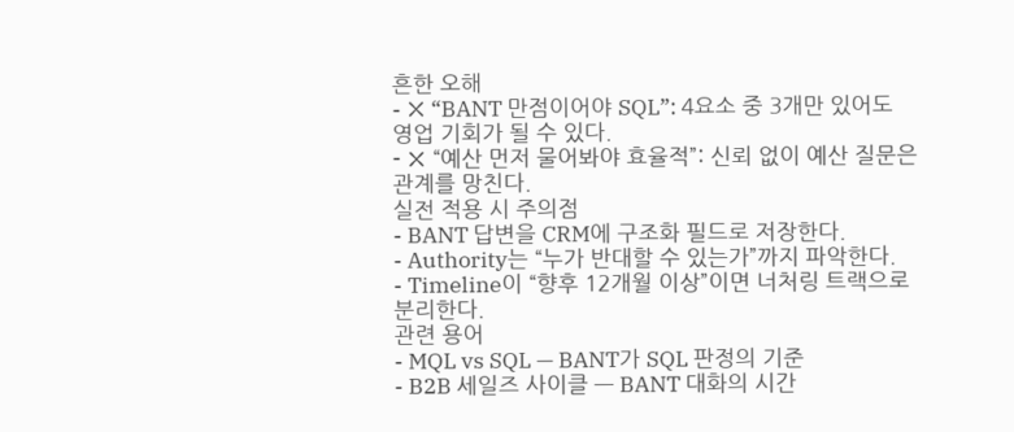흔한 오해
- ❌ “BANT 만점이어야 SQL”: 4요소 중 3개만 있어도 영업 기회가 될 수 있다.
- ❌ “예산 먼저 물어봐야 효율적”: 신뢰 없이 예산 질문은 관계를 망친다.
실전 적용 시 주의점
- BANT 답변을 CRM에 구조화 필드로 저장한다.
- Authority는 “누가 반대할 수 있는가”까지 파악한다.
- Timeline이 “향후 12개월 이상”이면 너처링 트랙으로 분리한다.
관련 용어
- MQL vs SQL — BANT가 SQL 판정의 기준
- B2B 세일즈 사이클 — BANT 대화의 시간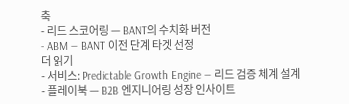축
- 리드 스코어링 — BANT의 수치화 버전
- ABM — BANT 이전 단계 타겟 선정
더 읽기
- 서비스: Predictable Growth Engine — 리드 검증 체계 설계
- 플레이북 — B2B 엔지니어링 성장 인사이트